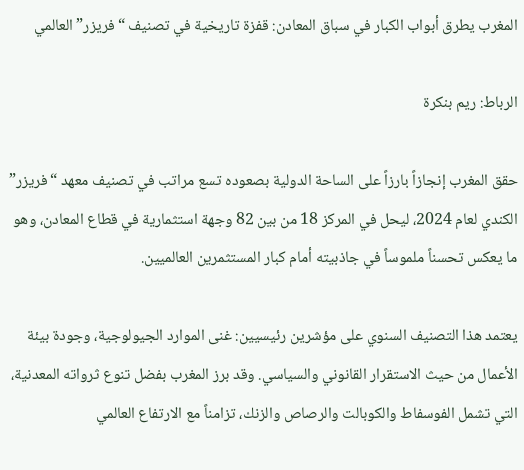المغرب يطرق أبواب الكبار في سباق المعادن: قفزة تاريخية في تصنيف “فريزر” العالمي

الرباط: ريم بنكرة

حقق المغرب إنجازاً بارزاً على الساحة الدولية بصعوده تسع مراتب في تصنيف معهد “فريزر” الكندي لعام 2024، ليحل في المركز 18 من بين 82 وجهة استثمارية في قطاع المعادن، وهو ما يعكس تحسناً ملموساً في جاذبيته أمام كبار المستثمرين العالميين.

يعتمد هذا التصنيف السنوي على مؤشرين رئيسيين: غنى الموارد الجيولوجية، وجودة بيئة الأعمال من حيث الاستقرار القانوني والسياسي. وقد برز المغرب بفضل تنوع ثرواته المعدنية، التي تشمل الفوسفاط والكوبالت والرصاص والزنك، تزامناً مع الارتفاع العالمي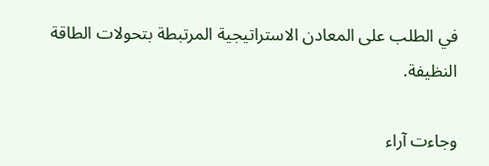في الطلب على المعادن الاستراتيجية المرتبطة بتحولات الطاقة النظيفة.

وجاءت آراء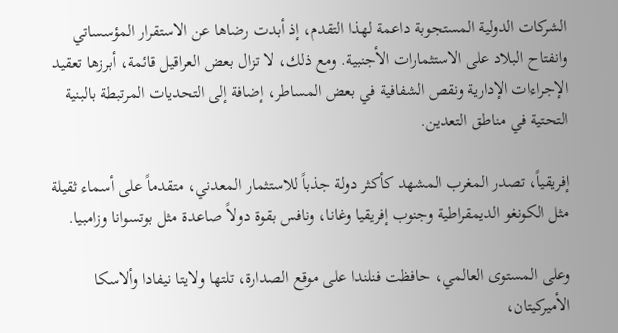الشركات الدولية المستجوبة داعمة لهذا التقدم، إذ أبدت رضاها عن الاستقرار المؤسساتي وانفتاح البلاد على الاستثمارات الأجنبية. ومع ذلك، لا تزال بعض العراقيل قائمة، أبرزها تعقيد الإجراءات الإدارية ونقص الشفافية في بعض المساطر، إضافة إلى التحديات المرتبطة بالبنية التحتية في مناطق التعدين.

إفريقياً، تصدر المغرب المشهد كأكثر دولة جذباً للاستثمار المعدني، متقدماً على أسماء ثقيلة مثل الكونغو الديمقراطية وجنوب إفريقيا وغانا، ونافس بقوة دولاً صاعدة مثل بوتسوانا وزامبيا.

وعلى المستوى العالمي، حافظت فنلندا على موقع الصدارة، تلتها ولايتا نيفادا وألاسكا الأميركيتان،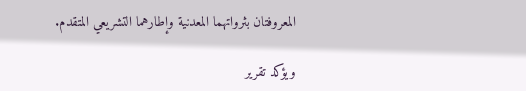المعروفتان بثرواتهما المعدنية وإطارهما التشريعي المتقدم.

ويؤكد تقرير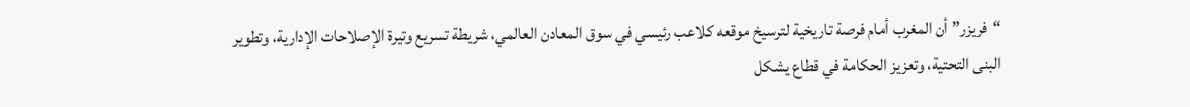“فريزر” أن المغرب أمام فرصة تاريخية لترسيخ موقعه كلاعب رئيسي في سوق المعادن العالمي، شريطة تسريع وتيرة الإصلاحات الإدارية، وتطوير البنى التحتية، وتعزيز الحكامة في قطاع يشكل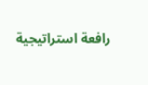رافعة استراتيجية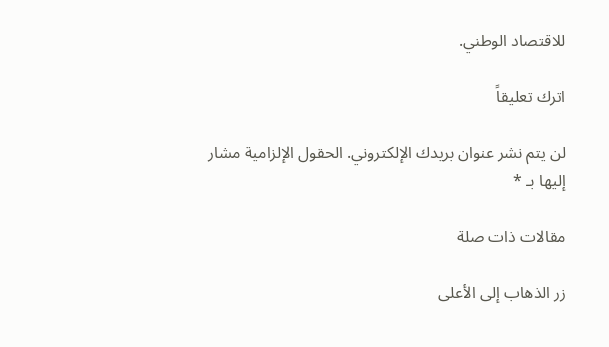للاقتصاد الوطني.

اترك تعليقاً

لن يتم نشر عنوان بريدك الإلكتروني. الحقول الإلزامية مشار إليها بـ *

مقالات ذات صلة

زر الذهاب إلى الأعلى